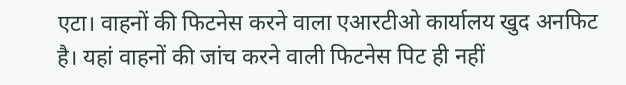एटा। वाहनों की फिटनेस करने वाला एआरटीओ कार्यालय खुद अनफिट है। यहां वाहनों की जांच करने वाली फिटनेस पिट ही नहीं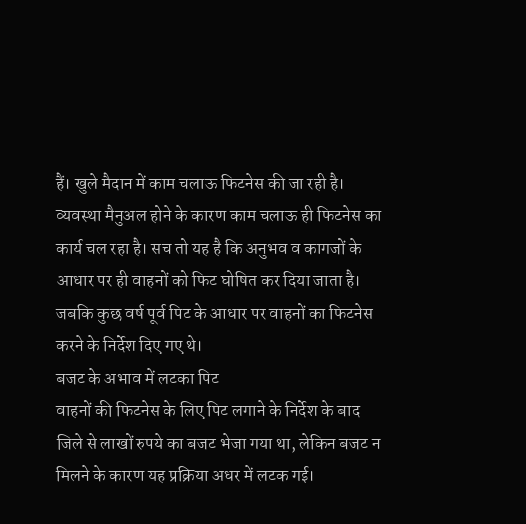हैं। खुले मैदान में काम चलाऊ फिटनेस की जा रही है। व्यवस्था मैनुअल होने के कारण काम चलाऊ ही फिटनेस का कार्य चल रहा है। सच तो यह है कि अनुभव व कागजों के आधार पर ही वाहनों को फिट घोषित कर दिया जाता है। जबकि कुछ वर्ष पूर्व पिट के आधार पर वाहनों का फिटनेस करने के निर्देश दिए गए थे।
बजट के अभाव में लटका पिट
वाहनों की फिटनेस के लिए पिट लगाने के निर्देश के बाद जिले से लाखों रुपये का बजट भेजा गया था, लेकिन बजट न मिलने के कारण यह प्रक्रिया अधर में लटक गई।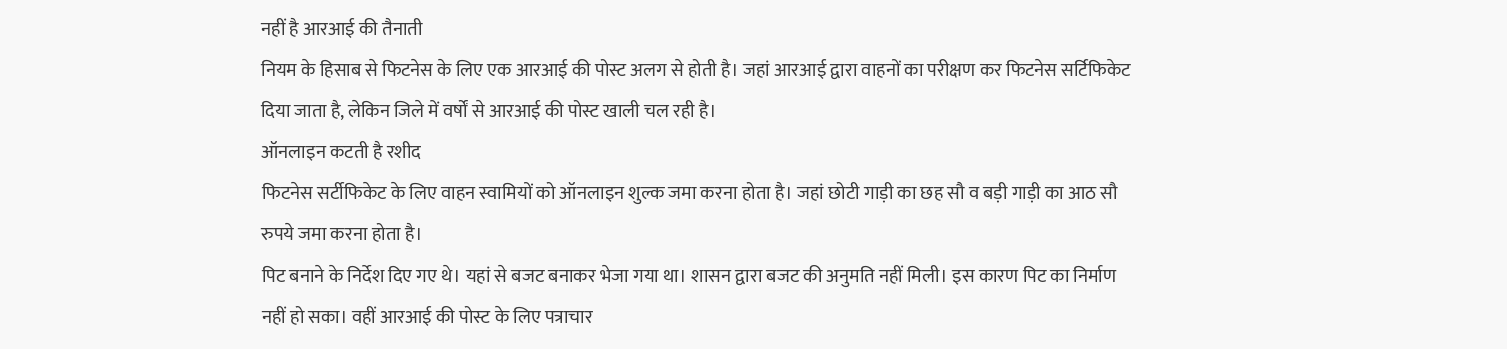नहीं है आरआई की तैनाती
नियम के हिसाब से फिटनेस के लिए एक आरआई की पोस्ट अलग से होती है। जहां आरआई द्वारा वाहनों का परीक्षण कर फिटनेस सर्टिफिकेट दिया जाता है, लेकिन जिले में वर्षों से आरआई की पोस्ट खाली चल रही है।
ऑनलाइन कटती है रशीद
फिटनेस सर्टीफिकेट के लिए वाहन स्वामियों को ऑनलाइन शुल्क जमा करना होता है। जहां छोटी गाड़ी का छह सौ व बड़ी गाड़ी का आठ सौ रुपये जमा करना होता है।
पिट बनाने के निर्देश दिए गए थे। यहां से बजट बनाकर भेजा गया था। शासन द्वारा बजट की अनुमति नहीं मिली। इस कारण पिट का निर्माण नहीं हो सका। वहीं आरआई की पोस्ट के लिए पत्राचार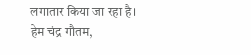लगातार किया जा रहा है।
हेम चंद्र गौतम,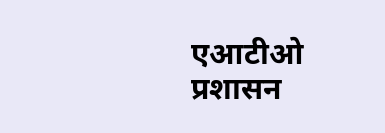एआटीओ प्रशासन